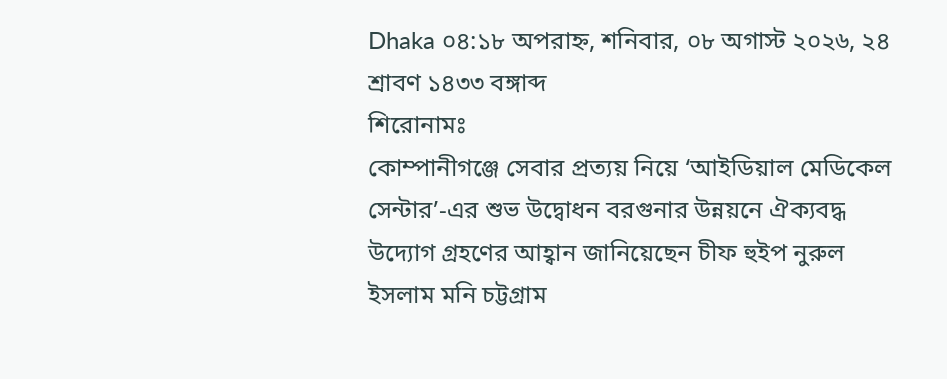Dhaka ০৪:১৮ অপরাহ্ন, শনিবার, ০৮ অগাস্ট ২০২৬, ২৪ শ্রাবণ ১৪৩৩ বঙ্গাব্দ
শিরোনামঃ
কোম্পানীগঞ্জে সেবার প্রত্যয় নিয়ে ‘আইডিয়াল মেডিকেল সেন্টার’-এর শুভ উদ্বোধন বরগুনার উন্নয়নে ঐক্যবদ্ধ উদ্যোগ গ্রহণের আহ্বান জানিয়েছেন চীফ হুইপ নুরুল ইসলাম মনি চট্টগ্রাম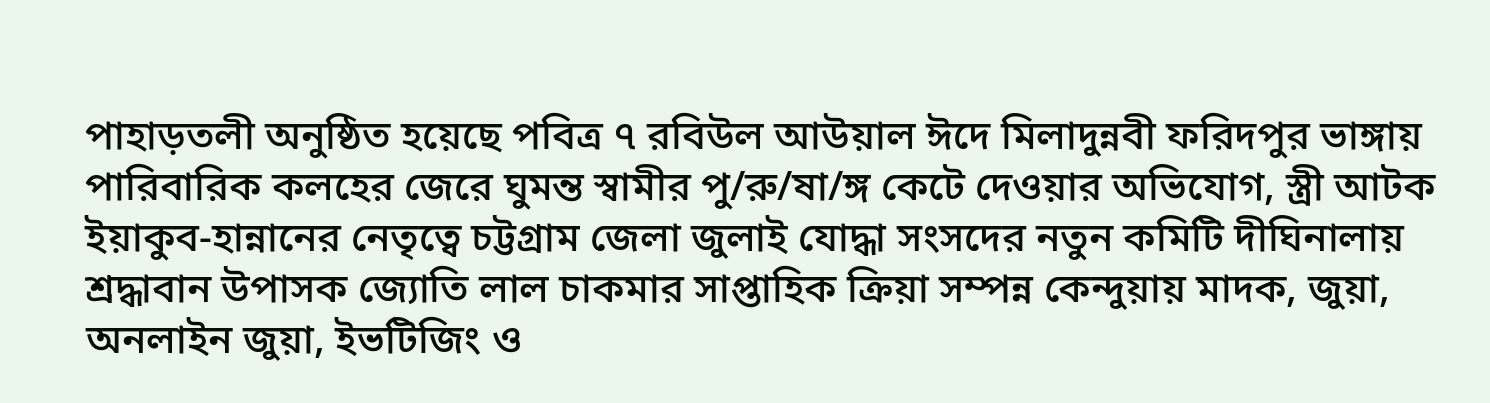পাহাড়তলী অনুষ্ঠিত হয়েছে পবিত্র ৭ রবিউল আউয়াল ঈদে মিলাদুন্নবী ফরিদপুর ভাঙ্গায় পারিবারিক কলহের জেরে ঘুমন্ত স্বামীর পু/রু/ষা/ঙ্গ কেটে দেওয়ার অভিযোগ, স্ত্রী আটক ইয়াকুব-হান্নানের নেতৃত্বে চট্টগ্রাম জেলা জুলাই যোদ্ধা সংসদের নতুন কমিটি দীঘিনালায় শ্রদ্ধাবান উপাসক জ্যোতি লাল চাকমার সাপ্তাহিক ক্রিয়া সম্পন্ন কেন্দুয়ায় মাদক, জুয়া, অনলাইন জুয়া, ইভটিজিং ও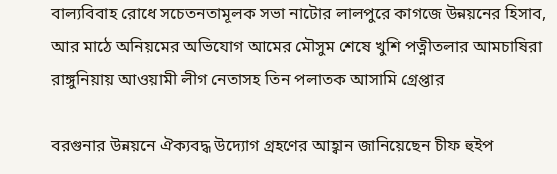বাল্যবিবাহ রোধে সচেতনতামূলক সভা নাটোর লালপুরে কাগজে উন্নয়নের হিসাব, আর মাঠে অনিয়মের অভিযোগ আমের মৌসুম শেষে খুশি পত্নীতলার আমচাষিরা রাঙ্গুনিয়ায় আওয়ামী লীগ নেতাসহ তিন পলাতক আসামি গ্রেপ্তার

বরগুনার উন্নয়নে ঐক্যবদ্ধ উদ্যোগ গ্রহণের আহ্বান জানিয়েছেন চীফ হুইপ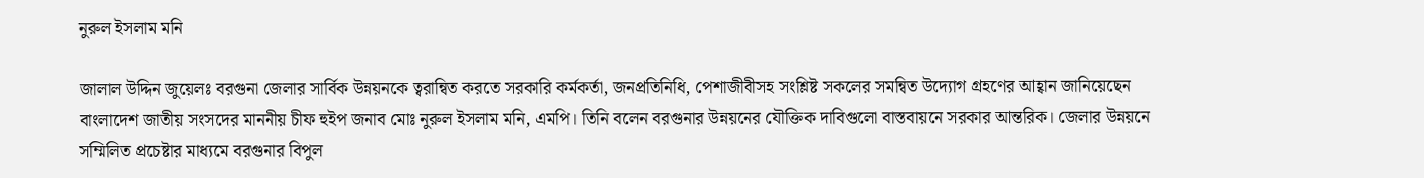নুরুল ইসলাম মনি

জালাল উদ্দিন জুয়েলঃ বরগুনা জেলার সার্বিক উন্নয়নকে ত্বরান্বিত করতে সরকারি কর্মকর্তা, জনপ্রতিনিধি, পেশাজীবীসহ সংশ্লিষ্ট সকলের সমন্বিত উদ্যোগ গ্রহণের আহ্বান জানিয়েছেন বাংলাদেশ জাতীয় সংসদের মাননীয় চীফ হুইপ জনাব মোঃ নুরুল ইসলাম মনি, এমপি। তিনি বলেন বরগুনার উন্নয়নের যৌক্তিক দাবিগুলো বাস্তবায়নে সরকার আন্তরিক। জেলার উন্নয়নে সম্মিলিত প্রচেষ্টার মাধ্যমে বরগুনার বিপুল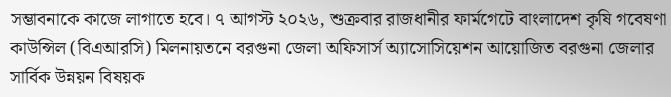সম্ভাবনাকে কাজে লাগাতে হবে। ৭ আগস্ট ২০২৬, শুক্রবার রাজধানীর ফার্মগেটে বাংলাদেশ কৃষি গবেষণা কাউন্সিল (বিএআরসি) মিলনায়তনে বরগুনা জেলা অফিসার্স অ্যাসোসিয়েশন আয়োজিত বরগুনা জেলার সার্বিক উন্নয়ন বিষয়ক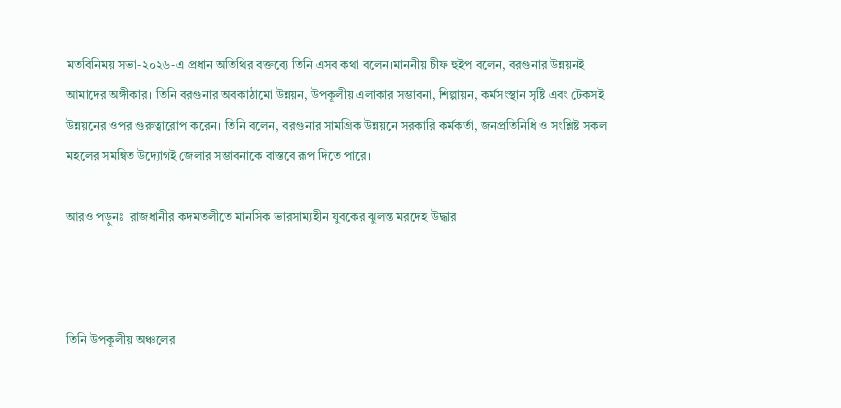মতবিনিময় সভা-২০২৬-এ প্রধান অতিথির বক্তব্যে তিনি এসব কথা বলেন।মাননীয় চীফ হুইপ বলেন, বরগুনার উন্নয়নই আমাদের অঙ্গীকার। তিনি বরগুনার অবকাঠামো উন্নয়ন, উপকূলীয় এলাকার সম্ভাবনা, শিল্পায়ন, কর্মসংস্থান সৃষ্টি এবং টেকসই উন্নয়নের ওপর গুরুত্বারোপ করেন। তিনি বলেন, বরগুনার সামগ্রিক উন্নয়নে সরকারি কর্মকর্তা, জনপ্রতিনিধি ও সংশ্লিষ্ট সকল মহলের সমন্বিত উদ্যোগই জেলার সম্ভাবনাকে বাস্তবে রূপ দিতে পারে।

আরও পড়ুনঃ  রাজধানীর কদমতলীতে মানসিক ভারসাম্যহীন যুবকের ঝুলন্ত মরদেহ উদ্ধার



তিনি উপকূলীয় অঞ্চলের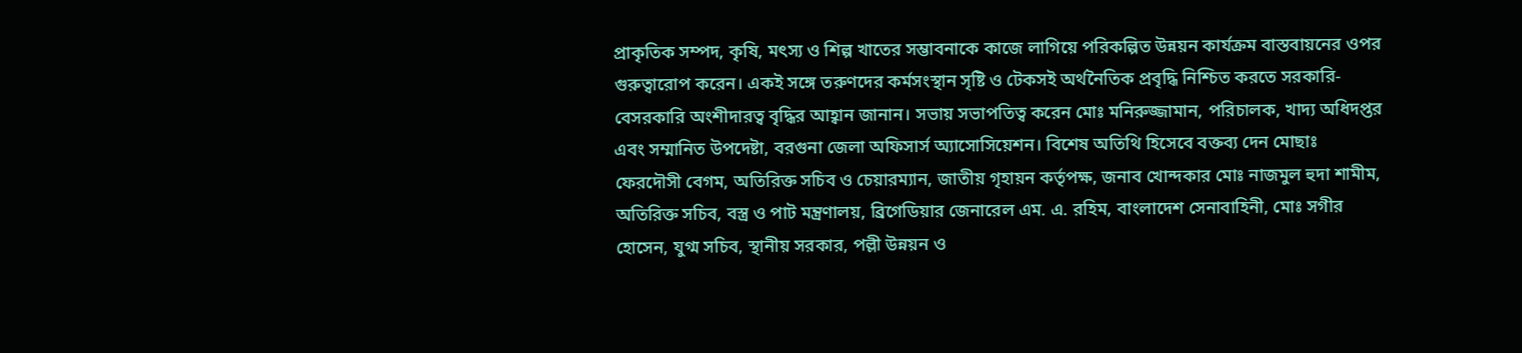প্রাকৃতিক সম্পদ, কৃষি, মৎস্য ও শিল্প খাতের সম্ভাবনাকে কাজে লাগিয়ে পরিকল্পিত উন্নয়ন কার্যক্রম বাস্তবায়নের ওপর গুরুত্বারোপ করেন। একই সঙ্গে তরুণদের কর্মসংস্থান সৃষ্টি ও টেকসই অর্থনৈতিক প্রবৃদ্ধি নিশ্চিত করতে সরকারি-বেসরকারি অংশীদারত্ব বৃদ্ধির আহ্বান জানান। সভায় সভাপতিত্ব করেন মোঃ মনিরুজ্জামান, পরিচালক, খাদ্য অধিদপ্তর এবং সম্মানিত উপদেষ্টা, বরগুনা জেলা অফিসার্স অ্যাসোসিয়েশন। বিশেষ অতিথি হিসেবে বক্তব্য দেন মোছাঃ ফেরদৌসী বেগম, অতিরিক্ত সচিব ও চেয়ারম্যান, জাতীয় গৃহায়ন কর্তৃপক্ষ, জনাব খোন্দকার মোঃ নাজমুল হুদা শামীম, অতিরিক্ত সচিব, বস্ত্র ও পাট মন্ত্রণালয়, ব্রিগেডিয়ার জেনারেল এম. এ. রহিম, বাংলাদেশ সেনাবাহিনী, মোঃ সগীর হোসেন, যুগ্ম সচিব, স্থানীয় সরকার, পল্লী উন্নয়ন ও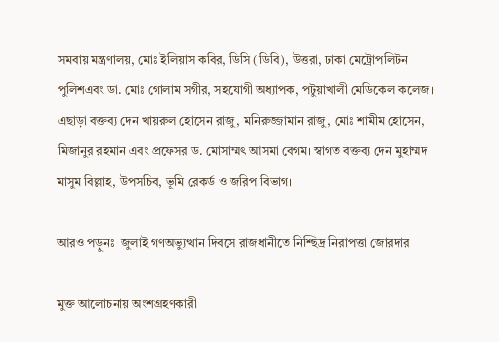সমবায় মন্ত্রণালয়, মোঃ ইলিয়াস কবির, ডিসি (ডিবি), উত্তরা, ঢাকা মেট্রোপলিটন পুলিশএবং ডা. মোঃ গোলাম সগীর, সহযোগী অধ্যাপক, পটুয়াখালী মেডিকেল কলেজ। এছাড়া বক্তব্য দেন খায়রুল হোসেন রাজু, মনিরুজ্জামান রাজু, মোঃ শামীম হোসেন, মিজানুর রহমান এবং প্রফেসর ড. মোসাম্মৎ আসমা বেগম। স্বাগত বক্তব্য দেন মুহাম্মদ মাসুম বিল্লাহ, উপসচিব, ভূমি রেকর্ড ও জরিপ বিভাগ।

আরও পড়ুনঃ  জুলাই গণঅভ্যুত্থান দিবসে রাজধানীতে নিশ্ছিদ্র নিরাপত্তা জোরদার

মুক্ত আলোচনায় অংশগ্রহণকারী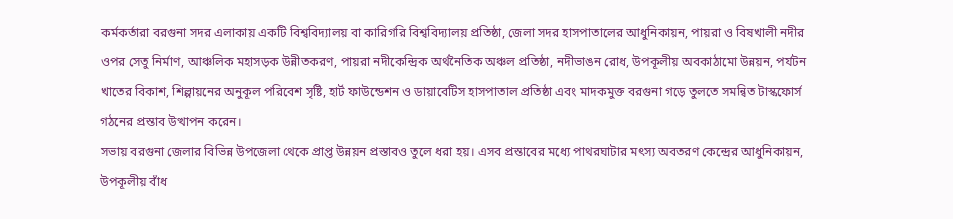কর্মকর্তারা বরগুনা সদর এলাকায় একটি বিশ্ববিদ্যালয় বা কারিগরি বিশ্ববিদ্যালয় প্রতিষ্ঠা, জেলা সদর হাসপাতালের আধুনিকায়ন, পায়রা ও বিষখালী নদীর ওপর সেতু নির্মাণ, আঞ্চলিক মহাসড়ক উন্নীতকরণ, পায়রা নদীকেন্দ্রিক অর্থনৈতিক অঞ্চল প্রতিষ্ঠা, নদীভাঙন রোধ, উপকূলীয় অবকাঠামো উন্নয়ন, পর্যটন খাতের বিকাশ, শিল্পায়নের অনুকূল পরিবেশ সৃষ্টি, হার্ট ফাউন্ডেশন ও ডায়াবেটিস হাসপাতাল প্রতিষ্ঠা এবং মাদকমুক্ত বরগুনা গড়ে তুলতে সমন্বিত টাস্কফোর্স গঠনের প্রস্তাব উত্থাপন করেন।
সভায় বরগুনা জেলার বিভিন্ন উপজেলা থেকে প্রাপ্ত উন্নয়ন প্রস্তাবও তুলে ধরা হয়। এসব প্রস্তাবের মধ্যে পাথরঘাটার মৎস্য অবতরণ কেন্দ্রের আধুনিকায়ন, উপকূলীয় বাঁধ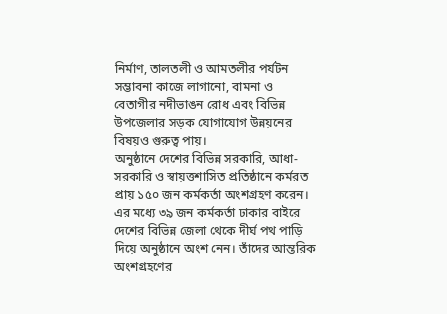নির্মাণ, তালতলী ও আমতলীর পর্যটন সম্ভাবনা কাজে লাগানো, বামনা ও বেতাগীর নদীভাঙন রোধ এবং বিভিন্ন উপজেলার সড়ক যোগাযোগ উন্নয়নের বিষয়ও গুরুত্ব পায়।
অনুষ্ঠানে দেশের বিভিন্ন সরকারি, আধা-সরকারি ও স্বায়ত্তশাসিত প্রতিষ্ঠানে কর্মরত প্রায় ১৫০ জন কর্মকর্তা অংশগ্রহণ করেন। এর মধ্যে ৩৯ জন কর্মকর্তা ঢাকার বাইরে দেশের বিভিন্ন জেলা থেকে দীর্ঘ পথ পাড়ি দিয়ে অনুষ্ঠানে অংশ নেন। তাঁদের আন্তরিক অংশগ্রহণের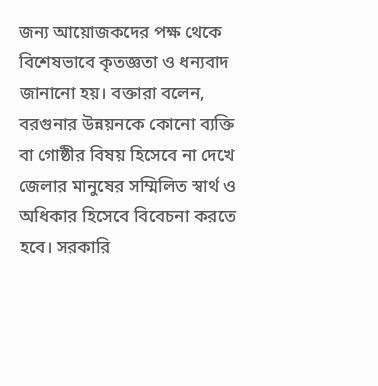জন্য আয়োজকদের পক্ষ থেকে বিশেষভাবে কৃতজ্ঞতা ও ধন্যবাদ জানানো হয়। বক্তারা বলেন, বরগুনার উন্নয়নকে কোনো ব্যক্তি বা গোষ্ঠীর বিষয় হিসেবে না দেখে জেলার মানুষের সম্মিলিত স্বার্থ ও অধিকার হিসেবে বিবেচনা করতে হবে। সরকারি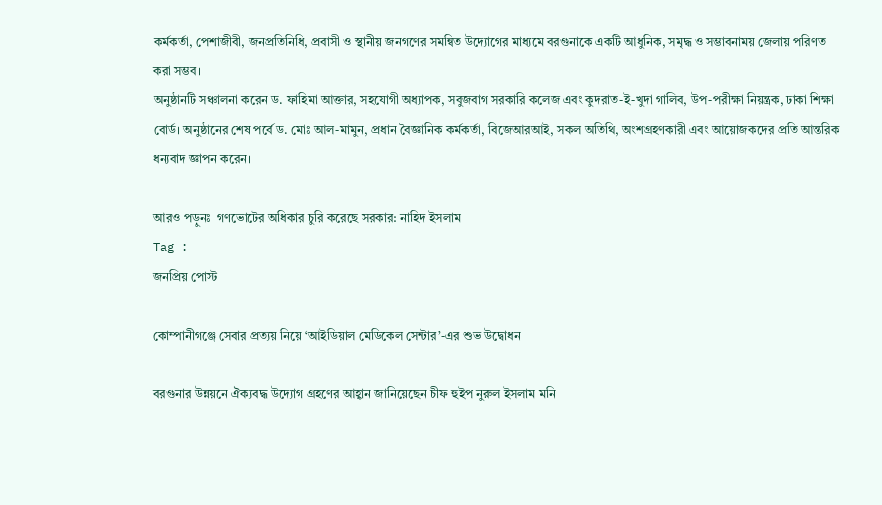কর্মকর্তা, পেশাজীবী, জনপ্রতিনিধি, প্রবাসী ও স্থানীয় জনগণের সমন্বিত উদ্যোগের মাধ্যমে বরগুনাকে একটি আধুনিক, সমৃদ্ধ ও সম্ভাবনাময় জেলায় পরিণত করা সম্ভব।
অনুষ্ঠানটি সঞ্চালনা করেন ড. ফাহিমা আক্তার, সহযোগী অধ্যাপক, সবুজবাগ সরকারি কলেজ এবং কুদরাত-ই-খুদা গালিব, উপ-পরীক্ষা নিয়ন্ত্রক, ঢাকা শিক্ষা বোর্ড। অনুষ্ঠানের শেষ পর্বে ড. মোঃ আল-মামুন, প্রধান বৈজ্ঞানিক কর্মকর্তা, বিজেআরআই, সকল অতিথি, অংশগ্রহণকারী এবং আয়োজকদের প্রতি আন্তরিক ধন্যবাদ জ্ঞাপন করেন।

আরও পড়ুনঃ  গণভোটের অধিকার চুরি করেছে সরকার: নাহিদ ইসলাম
Tag :
জনপ্রিয় পোস্ট

কোম্পানীগঞ্জে সেবার প্রত্যয় নিয়ে ‘আইডিয়াল মেডিকেল সেন্টার’-এর শুভ উদ্বোধন

বরগুনার উন্নয়নে ঐক্যবদ্ধ উদ্যোগ গ্রহণের আহ্বান জানিয়েছেন চীফ হুইপ নুরুল ইসলাম মনি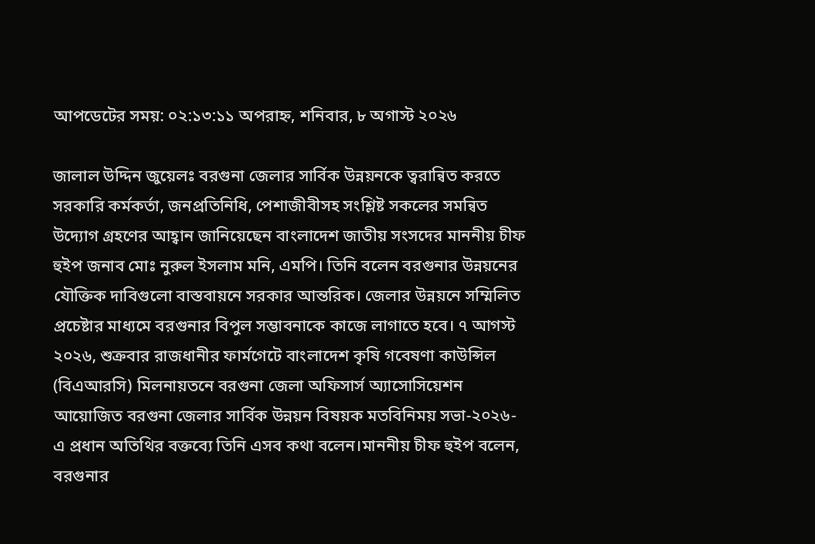আপডেটের সময়: ০২:১৩:১১ অপরাহ্ন, শনিবার, ৮ অগাস্ট ২০২৬

জালাল উদ্দিন জুয়েলঃ বরগুনা জেলার সার্বিক উন্নয়নকে ত্বরান্বিত করতে সরকারি কর্মকর্তা, জনপ্রতিনিধি, পেশাজীবীসহ সংশ্লিষ্ট সকলের সমন্বিত উদ্যোগ গ্রহণের আহ্বান জানিয়েছেন বাংলাদেশ জাতীয় সংসদের মাননীয় চীফ হুইপ জনাব মোঃ নুরুল ইসলাম মনি, এমপি। তিনি বলেন বরগুনার উন্নয়নের যৌক্তিক দাবিগুলো বাস্তবায়নে সরকার আন্তরিক। জেলার উন্নয়নে সম্মিলিত প্রচেষ্টার মাধ্যমে বরগুনার বিপুল সম্ভাবনাকে কাজে লাগাতে হবে। ৭ আগস্ট ২০২৬, শুক্রবার রাজধানীর ফার্মগেটে বাংলাদেশ কৃষি গবেষণা কাউন্সিল (বিএআরসি) মিলনায়তনে বরগুনা জেলা অফিসার্স অ্যাসোসিয়েশন আয়োজিত বরগুনা জেলার সার্বিক উন্নয়ন বিষয়ক মতবিনিময় সভা-২০২৬-এ প্রধান অতিথির বক্তব্যে তিনি এসব কথা বলেন।মাননীয় চীফ হুইপ বলেন, বরগুনার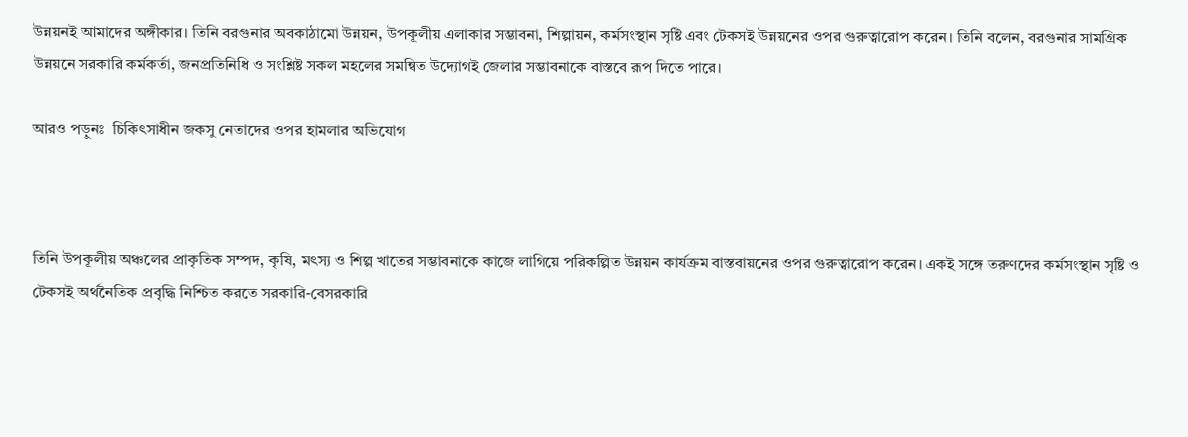উন্নয়নই আমাদের অঙ্গীকার। তিনি বরগুনার অবকাঠামো উন্নয়ন, উপকূলীয় এলাকার সম্ভাবনা, শিল্পায়ন, কর্মসংস্থান সৃষ্টি এবং টেকসই উন্নয়নের ওপর গুরুত্বারোপ করেন। তিনি বলেন, বরগুনার সামগ্রিক উন্নয়নে সরকারি কর্মকর্তা, জনপ্রতিনিধি ও সংশ্লিষ্ট সকল মহলের সমন্বিত উদ্যোগই জেলার সম্ভাবনাকে বাস্তবে রূপ দিতে পারে।

আরও পড়ুনঃ  চিকিৎসাধীন জকসু নেতাদের ওপর হামলার অভিযোগ



তিনি উপকূলীয় অঞ্চলের প্রাকৃতিক সম্পদ, কৃষি, মৎস্য ও শিল্প খাতের সম্ভাবনাকে কাজে লাগিয়ে পরিকল্পিত উন্নয়ন কার্যক্রম বাস্তবায়নের ওপর গুরুত্বারোপ করেন। একই সঙ্গে তরুণদের কর্মসংস্থান সৃষ্টি ও টেকসই অর্থনৈতিক প্রবৃদ্ধি নিশ্চিত করতে সরকারি-বেসরকারি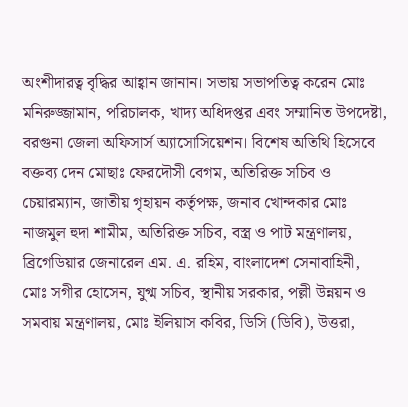অংশীদারত্ব বৃদ্ধির আহ্বান জানান। সভায় সভাপতিত্ব করেন মোঃ মনিরুজ্জামান, পরিচালক, খাদ্য অধিদপ্তর এবং সম্মানিত উপদেষ্টা, বরগুনা জেলা অফিসার্স অ্যাসোসিয়েশন। বিশেষ অতিথি হিসেবে বক্তব্য দেন মোছাঃ ফেরদৌসী বেগম, অতিরিক্ত সচিব ও চেয়ারম্যান, জাতীয় গৃহায়ন কর্তৃপক্ষ, জনাব খোন্দকার মোঃ নাজমুল হুদা শামীম, অতিরিক্ত সচিব, বস্ত্র ও পাট মন্ত্রণালয়, ব্রিগেডিয়ার জেনারেল এম. এ. রহিম, বাংলাদেশ সেনাবাহিনী, মোঃ সগীর হোসেন, যুগ্ম সচিব, স্থানীয় সরকার, পল্লী উন্নয়ন ও সমবায় মন্ত্রণালয়, মোঃ ইলিয়াস কবির, ডিসি (ডিবি), উত্তরা,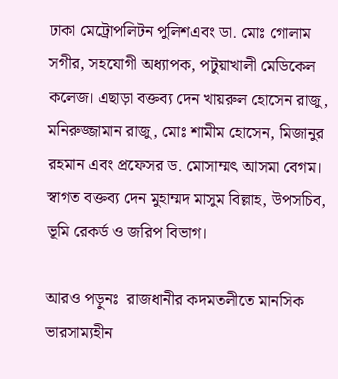ঢাকা মেট্রোপলিটন পুলিশএবং ডা. মোঃ গোলাম সগীর, সহযোগী অধ্যাপক, পটুয়াখালী মেডিকেল কলেজ। এছাড়া বক্তব্য দেন খায়রুল হোসেন রাজু, মনিরুজ্জামান রাজু, মোঃ শামীম হোসেন, মিজানুর রহমান এবং প্রফেসর ড. মোসাম্মৎ আসমা বেগম। স্বাগত বক্তব্য দেন মুহাম্মদ মাসুম বিল্লাহ, উপসচিব, ভূমি রেকর্ড ও জরিপ বিভাগ।

আরও পড়ুনঃ  রাজধানীর কদমতলীতে মানসিক ভারসাম্যহীন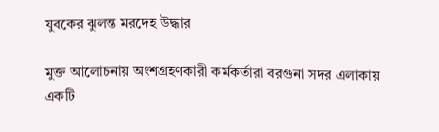যুবকের ঝুলন্ত মরদেহ উদ্ধার

মুক্ত আলোচনায় অংশগ্রহণকারী কর্মকর্তারা বরগুনা সদর এলাকায় একটি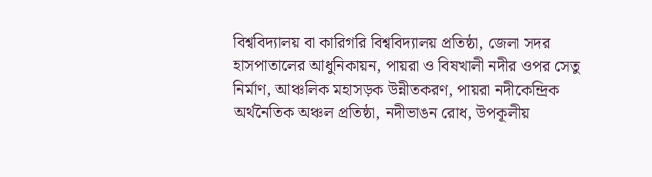বিশ্ববিদ্যালয় বা কারিগরি বিশ্ববিদ্যালয় প্রতিষ্ঠা, জেলা সদর হাসপাতালের আধুনিকায়ন, পায়রা ও বিষখালী নদীর ওপর সেতু নির্মাণ, আঞ্চলিক মহাসড়ক উন্নীতকরণ, পায়রা নদীকেন্দ্রিক অর্থনৈতিক অঞ্চল প্রতিষ্ঠা, নদীভাঙন রোধ, উপকূলীয়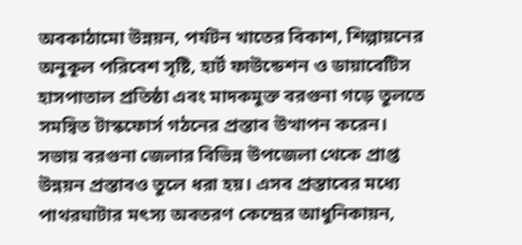অবকাঠামো উন্নয়ন, পর্যটন খাতের বিকাশ, শিল্পায়নের অনুকূল পরিবেশ সৃষ্টি, হার্ট ফাউন্ডেশন ও ডায়াবেটিস হাসপাতাল প্রতিষ্ঠা এবং মাদকমুক্ত বরগুনা গড়ে তুলতে সমন্বিত টাস্কফোর্স গঠনের প্রস্তাব উত্থাপন করেন।
সভায় বরগুনা জেলার বিভিন্ন উপজেলা থেকে প্রাপ্ত উন্নয়ন প্রস্তাবও তুলে ধরা হয়। এসব প্রস্তাবের মধ্যে পাথরঘাটার মৎস্য অবতরণ কেন্দ্রের আধুনিকায়ন,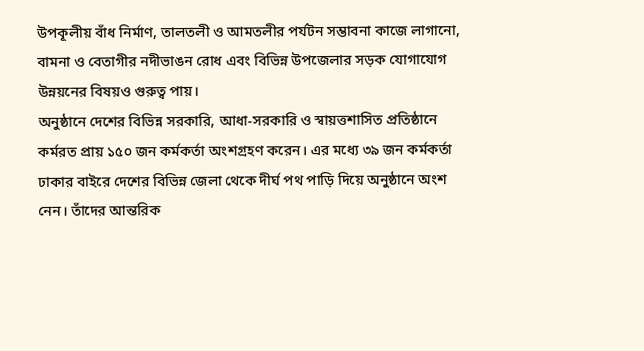উপকূলীয় বাঁধ নির্মাণ, তালতলী ও আমতলীর পর্যটন সম্ভাবনা কাজে লাগানো, বামনা ও বেতাগীর নদীভাঙন রোধ এবং বিভিন্ন উপজেলার সড়ক যোগাযোগ উন্নয়নের বিষয়ও গুরুত্ব পায়।
অনুষ্ঠানে দেশের বিভিন্ন সরকারি, আধা-সরকারি ও স্বায়ত্তশাসিত প্রতিষ্ঠানে কর্মরত প্রায় ১৫০ জন কর্মকর্তা অংশগ্রহণ করেন। এর মধ্যে ৩৯ জন কর্মকর্তা ঢাকার বাইরে দেশের বিভিন্ন জেলা থেকে দীর্ঘ পথ পাড়ি দিয়ে অনুষ্ঠানে অংশ নেন। তাঁদের আন্তরিক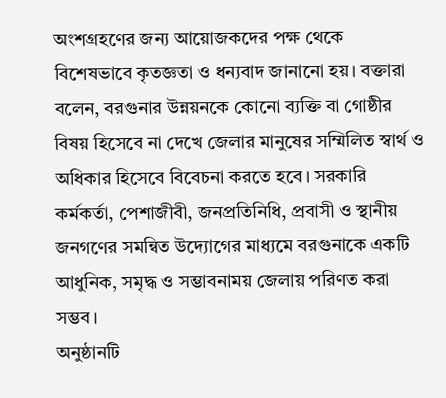অংশগ্রহণের জন্য আয়োজকদের পক্ষ থেকে বিশেষভাবে কৃতজ্ঞতা ও ধন্যবাদ জানানো হয়। বক্তারা বলেন, বরগুনার উন্নয়নকে কোনো ব্যক্তি বা গোষ্ঠীর বিষয় হিসেবে না দেখে জেলার মানুষের সম্মিলিত স্বার্থ ও অধিকার হিসেবে বিবেচনা করতে হবে। সরকারি কর্মকর্তা, পেশাজীবী, জনপ্রতিনিধি, প্রবাসী ও স্থানীয় জনগণের সমন্বিত উদ্যোগের মাধ্যমে বরগুনাকে একটি আধুনিক, সমৃদ্ধ ও সম্ভাবনাময় জেলায় পরিণত করা সম্ভব।
অনুষ্ঠানটি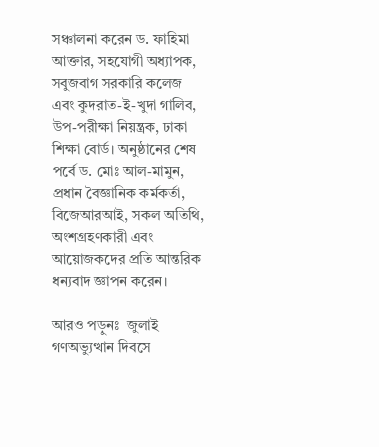সঞ্চালনা করেন ড. ফাহিমা আক্তার, সহযোগী অধ্যাপক, সবুজবাগ সরকারি কলেজ এবং কুদরাত-ই-খুদা গালিব, উপ-পরীক্ষা নিয়ন্ত্রক, ঢাকা শিক্ষা বোর্ড। অনুষ্ঠানের শেষ পর্বে ড. মোঃ আল-মামুন, প্রধান বৈজ্ঞানিক কর্মকর্তা, বিজেআরআই, সকল অতিথি, অংশগ্রহণকারী এবং আয়োজকদের প্রতি আন্তরিক ধন্যবাদ জ্ঞাপন করেন।

আরও পড়ুনঃ  জুলাই গণঅভ্যুত্থান দিবসে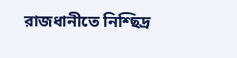রাজধানীতে নিশ্ছিদ্র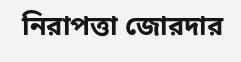নিরাপত্তা জোরদার